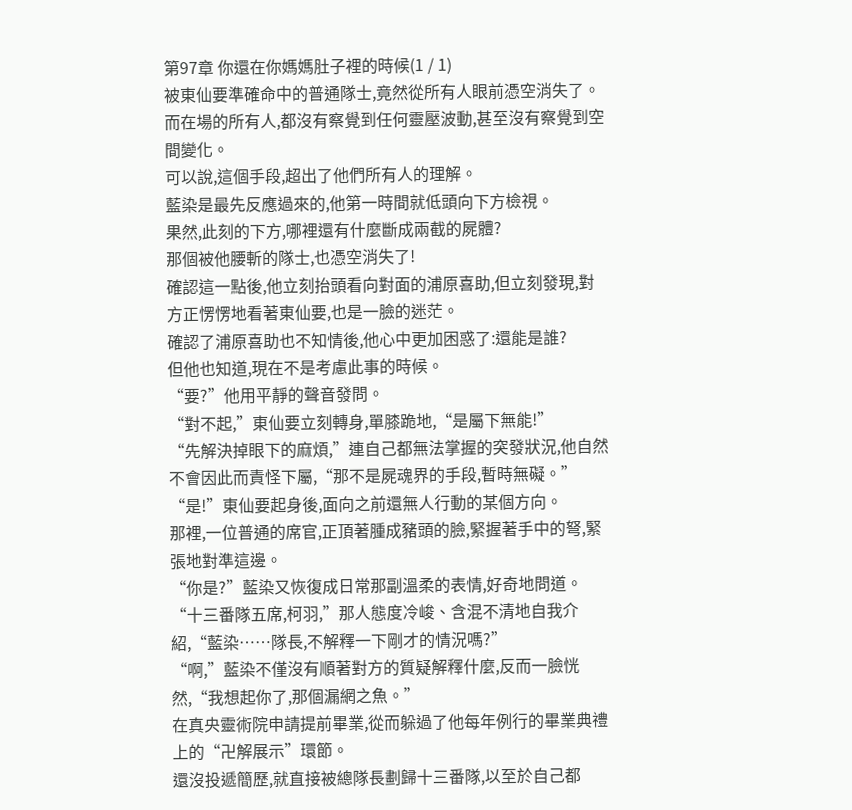第97章 你還在你媽媽肚子裡的時候(1 / 1)
被東仙要準確命中的普通隊士,竟然從所有人眼前憑空消失了。
而在場的所有人,都沒有察覺到任何靈壓波動,甚至沒有察覺到空間變化。
可以說,這個手段,超出了他們所有人的理解。
藍染是最先反應過來的,他第一時間就低頭向下方檢視。
果然,此刻的下方,哪裡還有什麼斷成兩截的屍體?
那個被他腰斬的隊士,也憑空消失了!
確認這一點後,他立刻抬頭看向對面的浦原喜助,但立刻發現,對方正愣愣地看著東仙要,也是一臉的迷茫。
確認了浦原喜助也不知情後,他心中更加困惑了:還能是誰?
但他也知道,現在不是考慮此事的時候。
“要?”他用平靜的聲音發問。
“對不起,”東仙要立刻轉身,單膝跪地,“是屬下無能!”
“先解決掉眼下的麻煩,”連自己都無法掌握的突發狀況,他自然不會因此而責怪下屬,“那不是屍魂界的手段,暫時無礙。”
“是!”東仙要起身後,面向之前還無人行動的某個方向。
那裡,一位普通的席官,正頂著腫成豬頭的臉,緊握著手中的弩,緊張地對準這邊。
“你是?”藍染又恢復成日常那副溫柔的表情,好奇地問道。
“十三番隊五席,柯羽,”那人態度冷峻、含混不清地自我介紹,“藍染……隊長,不解釋一下剛才的情況嗎?”
“啊,”藍染不僅沒有順著對方的質疑解釋什麼,反而一臉恍然,“我想起你了,那個漏網之魚。”
在真央靈術院申請提前畢業,從而躲過了他每年例行的畢業典禮上的“卍解展示”環節。
還沒投遞簡歷,就直接被總隊長劃歸十三番隊,以至於自己都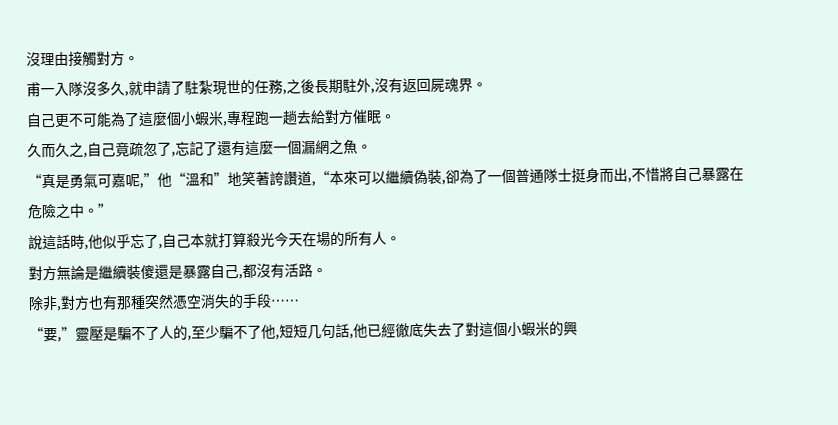沒理由接觸對方。
甫一入隊沒多久,就申請了駐紮現世的任務,之後長期駐外,沒有返回屍魂界。
自己更不可能為了這麼個小蝦米,專程跑一趟去給對方催眠。
久而久之,自己竟疏忽了,忘記了還有這麼一個漏網之魚。
“真是勇氣可嘉呢,”他“溫和”地笑著誇讚道,“本來可以繼續偽裝,卻為了一個普通隊士挺身而出,不惜將自己暴露在危險之中。”
說這話時,他似乎忘了,自己本就打算殺光今天在場的所有人。
對方無論是繼續裝傻還是暴露自己,都沒有活路。
除非,對方也有那種突然憑空消失的手段……
“要,”靈壓是騙不了人的,至少騙不了他,短短几句話,他已經徹底失去了對這個小蝦米的興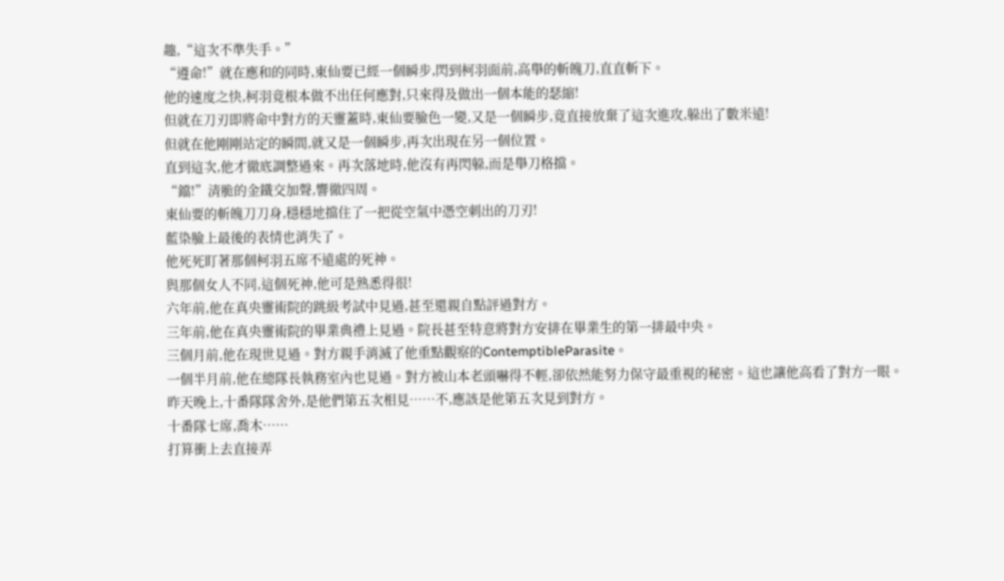趣,“這次不準失手。”
“遵命!”就在應和的同時,東仙要已經一個瞬步,閃到柯羽面前,高舉的斬魄刀,直直斬下。
他的速度之快,柯羽竟根本做不出任何應對,只來得及做出一個本能的瑟縮!
但就在刀刃即將命中對方的天靈蓋時,東仙要臉色一變,又是一個瞬步,竟直接放棄了這次進攻,躲出了數米遠!
但就在他剛剛站定的瞬間,就又是一個瞬步,再次出現在另一個位置。
直到這次,他才徹底調整過來。再次落地時,他沒有再閃躲,而是舉刀格擋。
“鐺!”清脆的金鐵交加聲,響徹四周。
東仙要的斬魄刀刀身,穩穩地擋住了一把從空氣中憑空刺出的刀刃!
藍染臉上最後的表情也消失了。
他死死盯著那個柯羽五席不遠處的死神。
與那個女人不同,這個死神,他可是熟悉得很!
六年前,他在真央靈術院的跳級考試中見過,甚至還親自點評過對方。
三年前,他在真央靈術院的畢業典禮上見過。院長甚至特意將對方安排在畢業生的第一排最中央。
三個月前,他在現世見過。對方親手消滅了他重點觀察的ContemptibleParasite。
一個半月前,他在總隊長執務室內也見過。對方被山本老頭嚇得不輕,卻依然能努力保守最重視的秘密。這也讓他高看了對方一眼。
昨天晚上,十番隊隊舍外,是他們第五次相見……不,應該是他第五次見到對方。
十番隊七席,喬木……
打算衝上去直接弄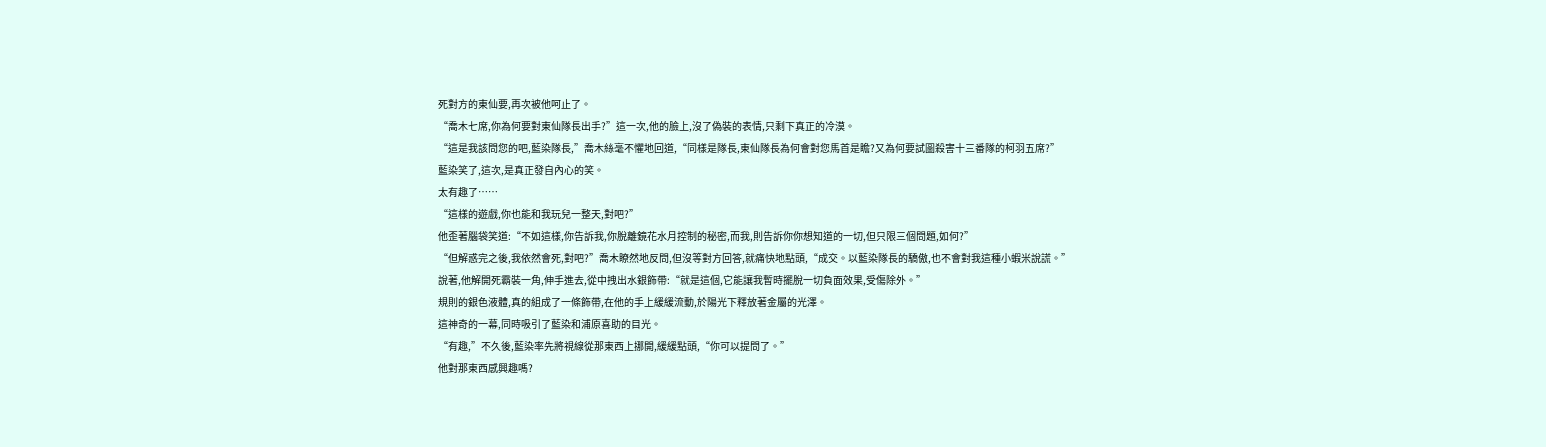死對方的東仙要,再次被他呵止了。
“喬木七席,你為何要對東仙隊長出手?”這一次,他的臉上,沒了偽裝的表情,只剩下真正的冷漠。
“這是我該問您的吧,藍染隊長,”喬木絲毫不懼地回道,“同樣是隊長,東仙隊長為何會對您馬首是瞻?又為何要試圖殺害十三番隊的柯羽五席?”
藍染笑了,這次,是真正發自內心的笑。
太有趣了……
“這樣的遊戲,你也能和我玩兒一整天,對吧?”
他歪著腦袋笑道:“不如這樣,你告訴我,你脫離鏡花水月控制的秘密,而我,則告訴你你想知道的一切,但只限三個問題,如何?”
“但解惑完之後,我依然會死,對吧?”喬木瞭然地反問,但沒等對方回答,就痛快地點頭,“成交。以藍染隊長的驕傲,也不會對我這種小蝦米說謊。”
說著,他解開死霸裝一角,伸手進去,從中拽出水銀飾帶:“就是這個,它能讓我暫時擺脫一切負面效果,受傷除外。”
規則的銀色液體,真的組成了一條飾帶,在他的手上緩緩流動,於陽光下釋放著金屬的光澤。
這神奇的一幕,同時吸引了藍染和浦原喜助的目光。
“有趣,”不久後,藍染率先將視線從那東西上挪開,緩緩點頭,“你可以提問了。”
他對那東西感興趣嗎?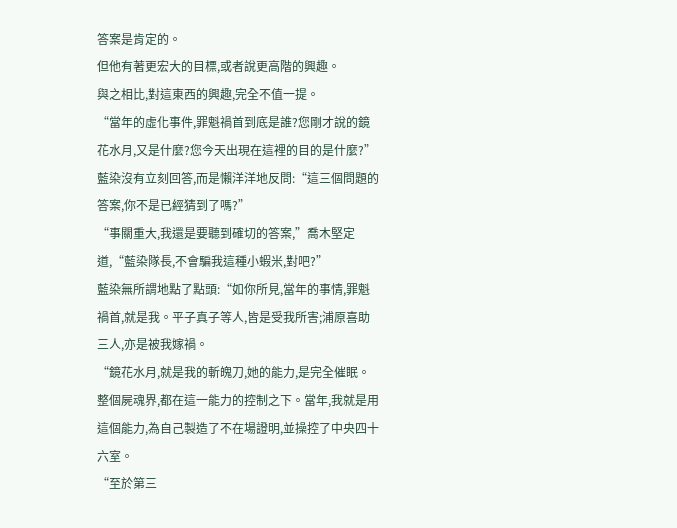答案是肯定的。
但他有著更宏大的目標,或者說更高階的興趣。
與之相比,對這東西的興趣,完全不值一提。
“當年的虛化事件,罪魁禍首到底是誰?您剛才說的鏡花水月,又是什麼?您今天出現在這裡的目的是什麼?”
藍染沒有立刻回答,而是懶洋洋地反問:“這三個問題的答案,你不是已經猜到了嗎?”
“事關重大,我還是要聽到確切的答案,”喬木堅定道,“藍染隊長,不會騙我這種小蝦米,對吧?”
藍染無所謂地點了點頭:“如你所見,當年的事情,罪魁禍首,就是我。平子真子等人,皆是受我所害;浦原喜助三人,亦是被我嫁禍。
“鏡花水月,就是我的斬魄刀,她的能力,是完全催眠。整個屍魂界,都在這一能力的控制之下。當年,我就是用這個能力,為自己製造了不在場證明,並操控了中央四十六室。
“至於第三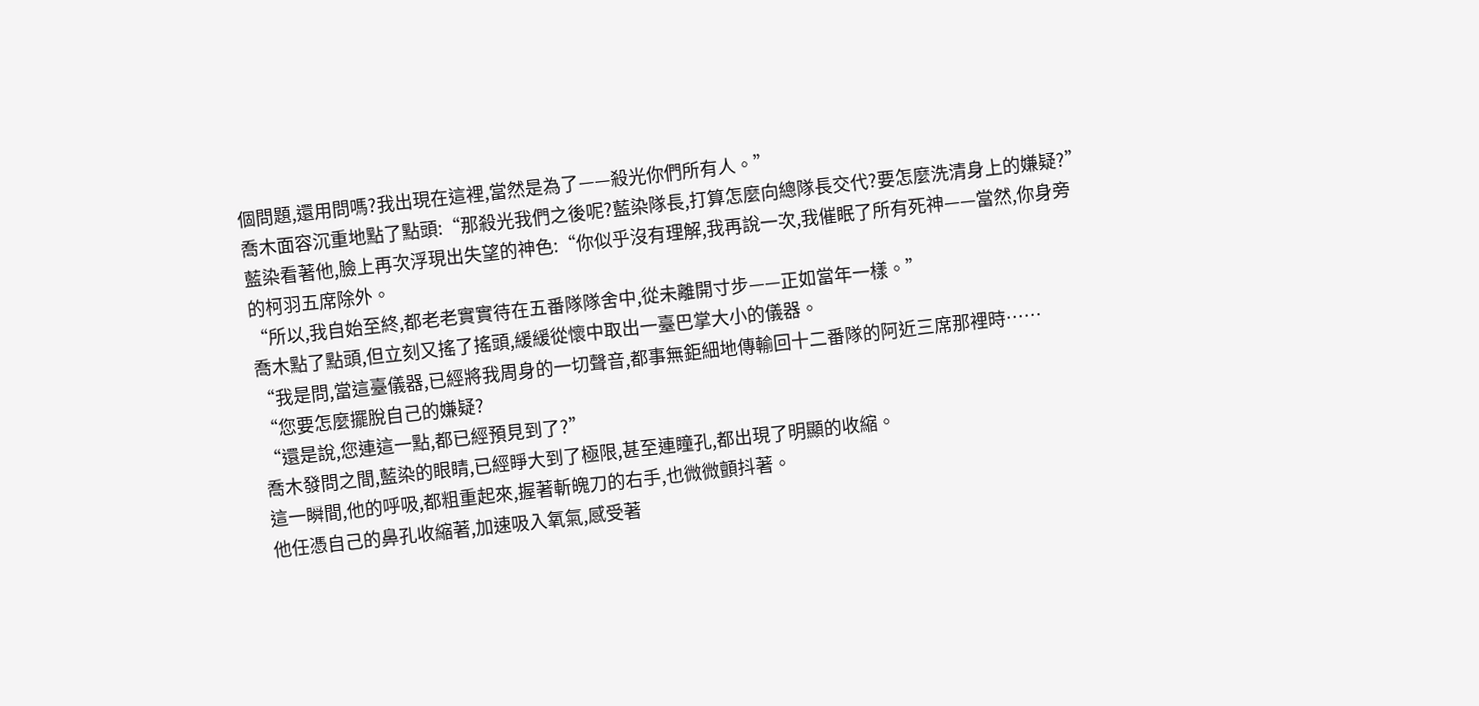個問題,還用問嗎?我出現在這裡,當然是為了——殺光你們所有人。”
喬木面容沉重地點了點頭:“那殺光我們之後呢?藍染隊長,打算怎麼向總隊長交代?要怎麼洗清身上的嫌疑?”
藍染看著他,臉上再次浮現出失望的神色:“你似乎沒有理解,我再說一次,我催眠了所有死神——當然,你身旁的柯羽五席除外。
“所以,我自始至終,都老老實實待在五番隊隊舍中,從未離開寸步——正如當年一樣。”
喬木點了點頭,但立刻又搖了搖頭,緩緩從懷中取出一臺巴掌大小的儀器。
“我是問,當這臺儀器,已經將我周身的一切聲音,都事無鉅細地傳輸回十二番隊的阿近三席那裡時……
“您要怎麼擺脫自己的嫌疑?
“還是說,您連這一點,都已經預見到了?”
喬木發問之間,藍染的眼睛,已經睜大到了極限,甚至連瞳孔,都出現了明顯的收縮。
這一瞬間,他的呼吸,都粗重起來,握著斬魄刀的右手,也微微顫抖著。
他任憑自己的鼻孔收縮著,加速吸入氧氣,感受著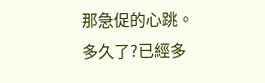那急促的心跳。
多久了?已經多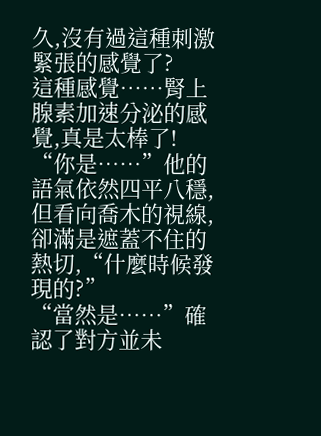久,沒有過這種刺激緊張的感覺了?
這種感覺……腎上腺素加速分泌的感覺,真是太棒了!
“你是……”他的語氣依然四平八穩,但看向喬木的視線,卻滿是遮蓋不住的熱切,“什麼時候發現的?”
“當然是……”確認了對方並未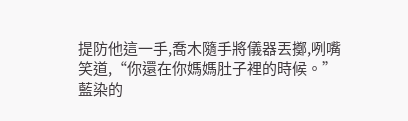提防他這一手,喬木隨手將儀器丟擲,咧嘴笑道,“你還在你媽媽肚子裡的時候。”
藍染的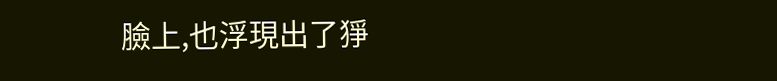臉上,也浮現出了猙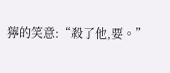獰的笑意:“殺了他,要。”